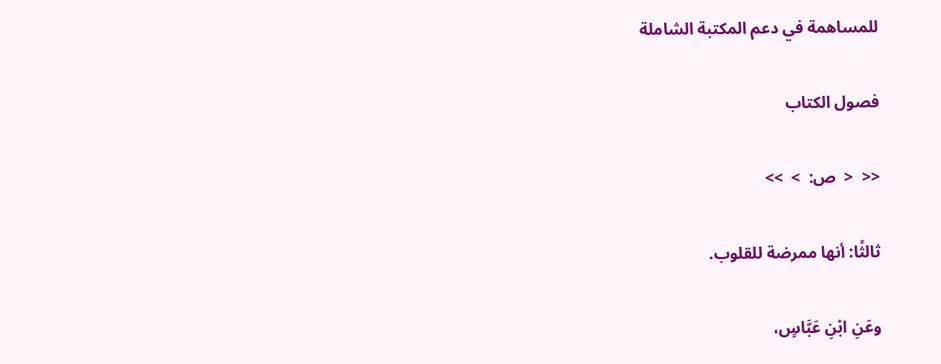للمساهمة في دعم المكتبة الشاملة

فصول الكتاب

<<  <  ص:  >  >>

ثالثًا: أنها ممرضة للقلوب.

وعَنِ ابْنِ عَبَّاسٍ،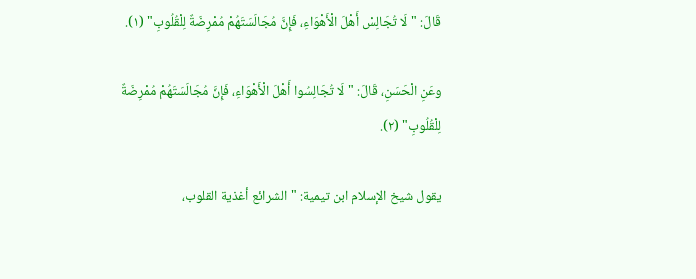قَالَ: "لَا تُجَالِسْ أَهْلَ الْأَهْوَاءِ، فَإِنَّ مُجَالَسَتَهُمْ مُمْرِضَةٌ لِلْقُلُوبِ" (١).

وعَنِ الْحَسَنِ، قَالَ: "لَا تُجَالِسُوا أَهْلَ الْأَهْوَاءِ، فَإِنَّ مُجَالَسَتَهُمْ مُمْرِضَةٌ لِلْقُلُوبِ" (٢).

يقول شيخ الإسلام ابن تيمية: "الشرائع أغذية القلوب،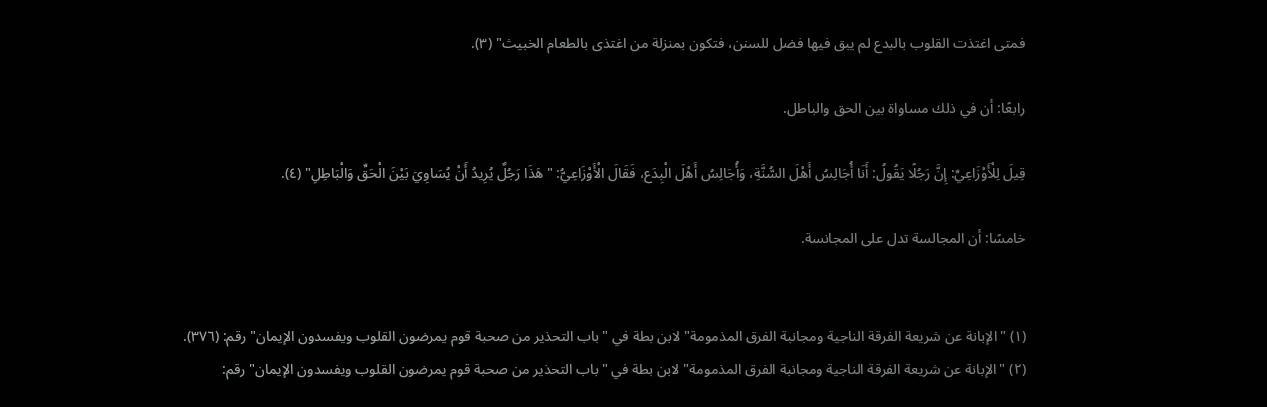فمتى اغتذت القلوب بالبدع لم يبق فيها فضل للسنن، فتكون بمنزلة من اغتذى بالطعام الخبيث" (٣).

رابعًا: أن في ذلك مساواة بين الحق والباطل.

قِيلَ لِلْأَوْزَاعِيِّ: إِنَّ رَجُلًا يَقُولُ: أَنَا أُجَالِسُ أَهْلَ السُّنَّةِ، وَأُجَالِسُ أَهْلَ الْبِدَع، فَقَالَ الْأَوْزَاعِيُّ: "هَذَا رَجُلٌ يُرِيدُ أَنْ يُسَاوِيَ بَيْنَ الْحَقِّ وَالْبَاطِلِ" (٤).

خامسًا: أن المجالسة تدل على المجانسة.


(١) "الإبانة عن شريعة الفرقة الناجية ومجانبة الفرق المذمومة" لابن بطة في "باب التحذير من صحبة قوم يمرضون القلوب ويفسدون الإيمان" رقم: (٣٧٦).
(٢) "الإبانة عن شريعة الفرقة الناجية ومجانبة الفرق المذمومة" لابن بطة في "باب التحذير من صحبة قوم يمرضون القلوب ويفسدون الإيمان" رقم: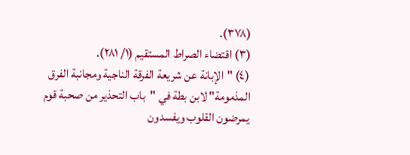(٣٧٨).
(٣) اقتضاء الصراط المستقيم (١/ ٢٨١).
(٤) "الإبانة عن شريعة الفرقة الناجية ومجانبة الفرق المذمومة" لابن بطة في "باب التحذير من صحبة قوم يمرضون القلوب ويفسدون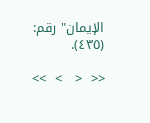الإيمان" رقم: (٤٣٥).

<<  <   >  >>